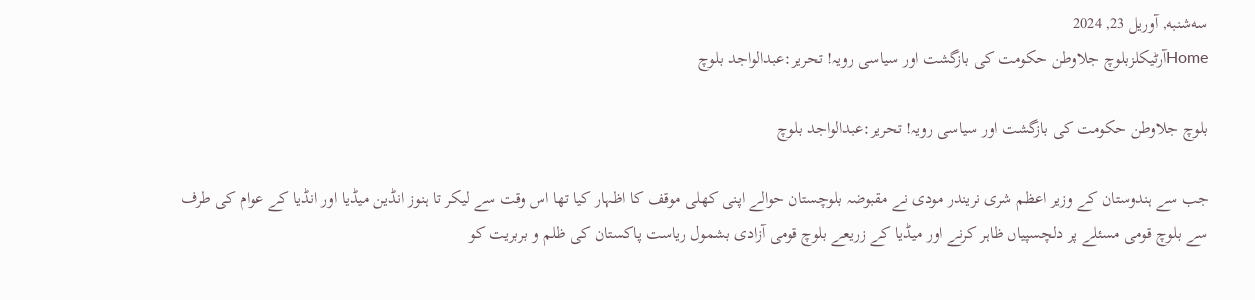سه‌شنبه, آوریل 23, 2024
Homeآرٹیکلزبلوچ جلاوطن حکومت کی بازگشت اور سیاسی رویہ! تحریر:عبدالواجد بلوچ

بلوچ جلاوطن حکومت کی بازگشت اور سیاسی رویہ! تحریر:عبدالواجد بلوچ

جب سے ہندوستان کے وزیر اعظم شری نریندر مودی نے مقبوضہ بلوچستان حوالے اپنی کھلی موقف کا اظہار کیا تھا اس وقت سے لیکر تا ہنوز انڈین میڈیا اور انڈیا کے عوام کی طرف سے بلوچ قومی مسئلے پر دلچسپیاں ظاہر کرنے اور میڈیا کے زریعے بلوچ قومی آزادی بشمول ریاست پاکستان کی ظلم و بربریت کو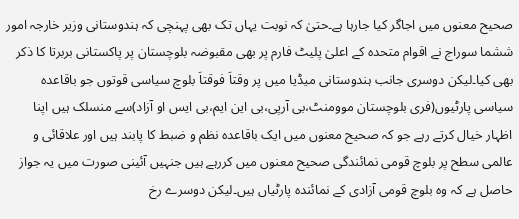صحیح معنوں میں اجاگر کیا جارہا ہے۔حتیٰ کہ نوبت یہاں تک بھی پہنچی کہ ہندوستانی وزیر خارجہ امور ششما سوراج نے اقوام متحدہ کے اعلیٰ پلیٹ فارم پر بھی مقبوضہ بلوچستان پر پاکستانی بربرتا کا ذکر بھی کیا۔لیکن دوسری جانب ہندوستانی میڈیا میں پر وقتاَ فوقتاَ بلوچ سیاسی قوتوں جو باقاعدہ سیاسی پارٹیوں(فری بلوچستان موومنٹ،بی آرپی،بی این ایم،بی ایس او آزاد)سے منسلک ہیں اپنا اظہار خیال کرتے رہے جو کہ صحیح معنوں میں ایک باقاعدہ نظم و ضبط کا پابند ہیں اور علاقائی و عالمی سطح پر بلوچ قومی نمائندگی صحیح معنوں میں کررہے ہیں جنہیں آئینی صورت میں یہ جواز حاصل ہے کہ وہ بلوچ قومی آزادی کے نمائندہ پارٹیاں ہیں۔لیکن دوسرے رخ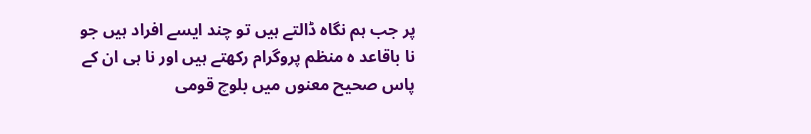پر جب ہم نگاہ ڈالتے ہیں تو چند ایسے افراد ہیں جو نا باقاعد ہ منظم پروگرام رکھتے ہیں اور نا ہی ان کے پاس صحیح معنوں میں بلوچ قومی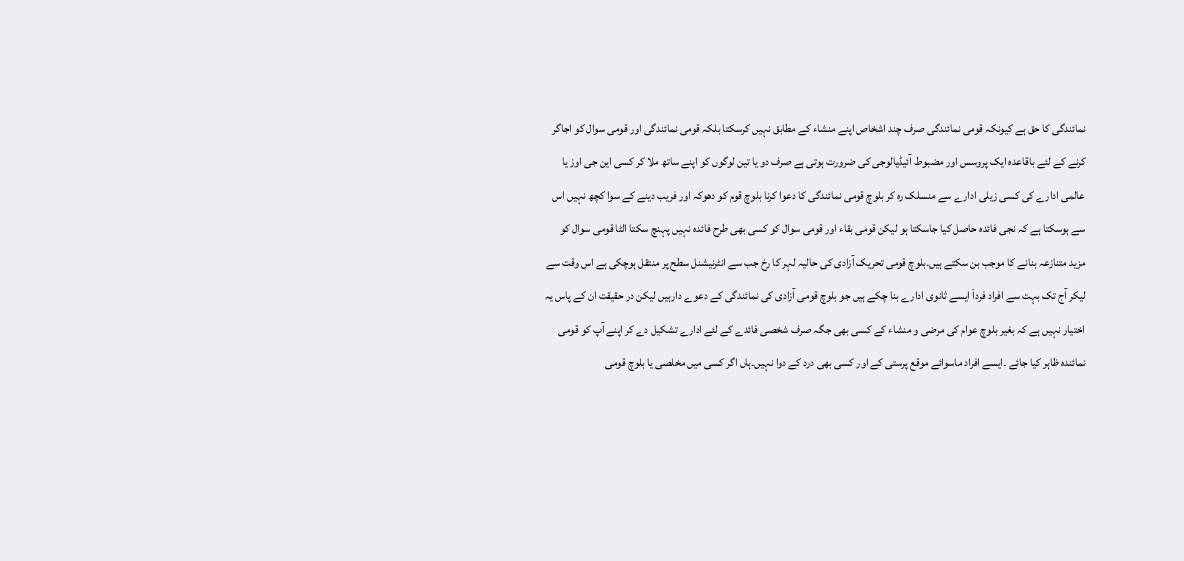نمائندگی کا حق ہے کیونکہ قومی نمائندگی صرف چند اشخاص اپنے منشاء کے مطابق نہیں کرسکتا بلکہ قومی نمائندگی اور قومی سوال کو اجاگر کرنے کے لئے باقاعدہ ایک پروسس اور مضبوط آئیڈیالوجی کی ضرورت ہوتی ہے صرف دو یا تین لوگوں کو اپنے ساتھ ملا کر کسی این جی اوز یا عالمی ادارے کی کسی زیلی ادارے سے منسلک رہ کر بلوچ قومی نمائندگی کا دعوا کرنا بلوچ قوم کو دھوکہ اور فریب دینے کے سوا کچھ نہیں اس سے ہوسکتا ہے کہ نجی فائدہ حاصل کیا جاسکتا ہو لیکن قومی بقاء اور قومی سوال کو کسی بھی طرح فائدہ نہیں پہنچ سکتا الٹا قومی سوال کو مزید متنازعہ بنانے کا موجب بن سکتے ہیں۔بلوچ قومی تحریک آزادی کی حالیہ لہر کا رخ جب سے انٹرنیشنل سطح پر منتقل ہوچکی ہے اس وقت سے لیکر آج تک بہت سے افراد فرداَ ایسے ثانوی ادارے بنا چکے ہیں جو بلوچ قومی آزادی کی نمائندگی کے دعوے دارہیں لیکن در حقیقت ان کے پاس یہ اختیار نہیں ہے کہ بغیر بلوچ عوام کی مرضی و منشاء کے کسی بھی جگہ صرف شخصی فائدے کے لئے ادارے تشکیل دے کر اپنے آپ کو قومی نمائندہ ظاہر کیا جائے ۔ایسے افراد ماسوائے موقع پرستی کے اور کسی بھی درد کے دوا نہیں۔ہاں اگر کسی میں مخلصی یا بلوچ قومی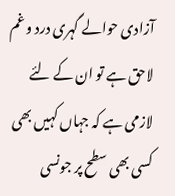آزادی حوالے گہری درد و غم لاحق ہے تو ان کے لئے لازمی ہے کہ جہاں کہیں بھی کسی بھی سطح پر جونسی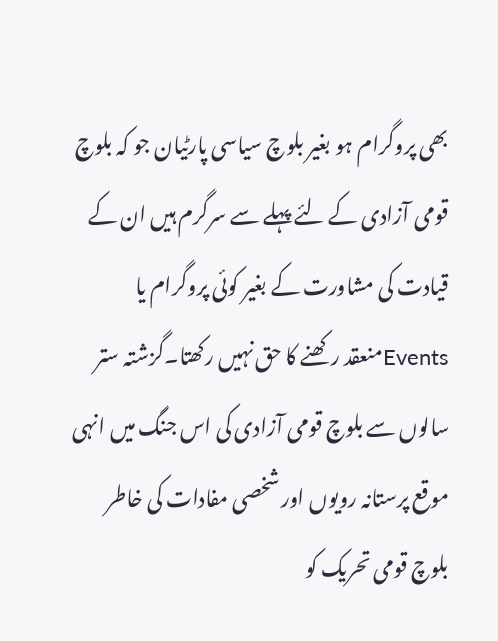بھی پروگرام ہو بغیر بلوچ سیاسی پارٹیان جو کہ بلوچ قومی آزادی کے لئے پہلے سے سرگرم ہیں ان کے قیادت کی مشاورت کے بغیر کوئی پروگرام یا Eventsمنعقد رکھنے کا حق نہیں رکھتا۔گزشتہ ستر سالوں سے بلوچ قومی آزادی کی اس جنگ میں انہی موقع پرستانہ رویوں اور شخصی مفادات کی خاطر بلوچ قومی تحریک کو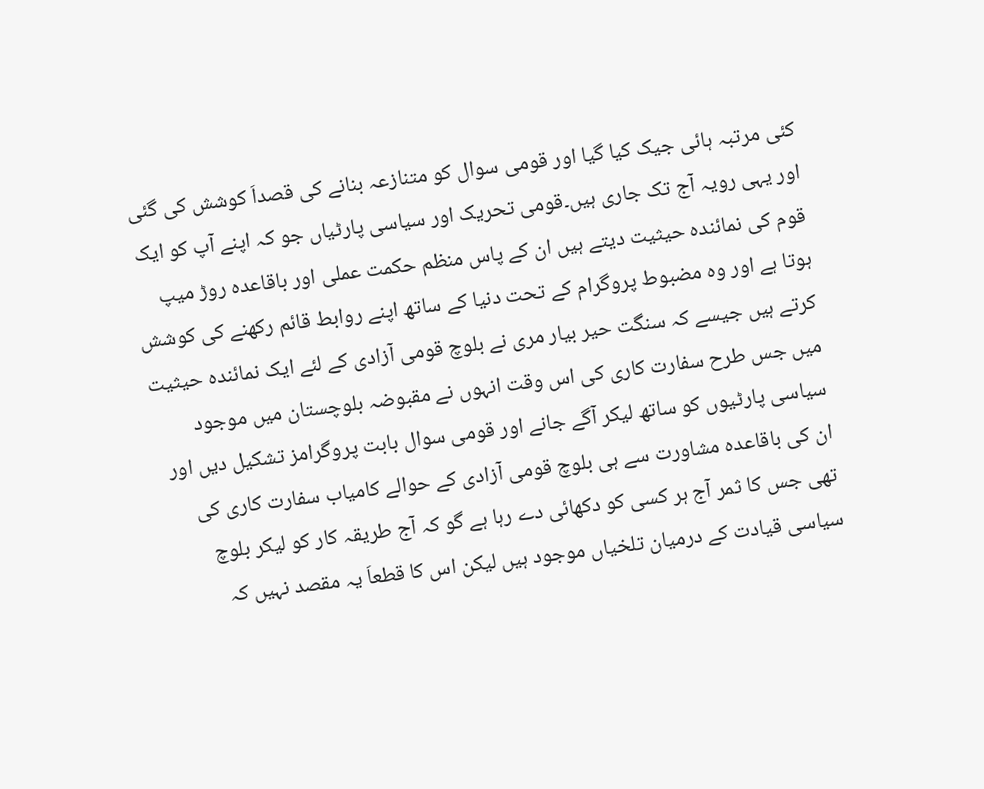کئی مرتبہ ہائی جیک کیا گیا اور قومی سوال کو متنازعہ بنانے کی قصداَ کوشش کی گئی اور یہی رویہ آج تک جاری ہیں۔قومی تحریک اور سیاسی پارٹیاں جو کہ اپنے آپ کو ایک قوم کی نمائندہ حیثیت دیتے ہیں ان کے پاس منظم حکمت عملی اور باقاعدہ روڑ میپ ہوتا ہے اور وہ مضبوط پروگرام کے تحت دنیا کے ساتھ اپنے روابط قائم رکھنے کی کوشش کرتے ہیں جیسے کہ سنگت حیر بیار مری نے بلوچ قومی آزادی کے لئے ایک نمائندہ حیثیت میں جس طرح سفارت کاری کی اس وقت انہوں نے مقبوضہ بلوچستان میں موجود سیاسی پارٹیوں کو ساتھ لیکر آگے جانے اور قومی سوال بابت پروگرامز تشکیل دیں اور ان کی باقاعدہ مشاورت سے ہی بلوچ قومی آزادی کے حوالے کامیاب سفارت کاری کی تھی جس کا ثمر آج ہر کسی کو دکھائی دے رہا ہے گو کہ آج طریقہ کار کو لیکر بلوچ سیاسی قیادت کے درمیان تلخیاں موجود ہیں لیکن اس کا قطعاَ یہ مقصد نہیں کہ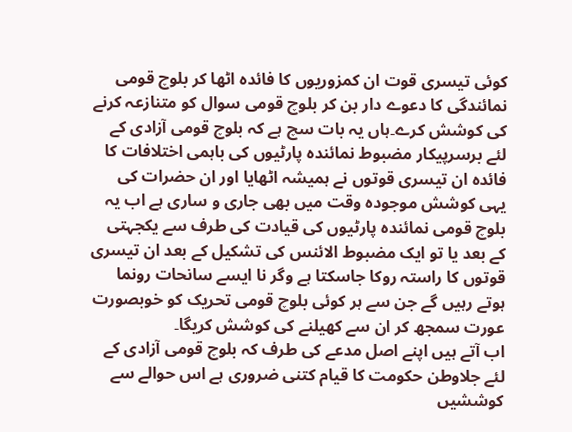کوئی تیسری قوت ان کمزوریوں کا فائدہ اٹھا کر بلوچ قومی نمائندگی کا دعوے دار بن کر بلوچ قومی سوال کو متنازعہ کرنے کی کوشش کرے۔ہاں یہ بات سچ ہے کہ بلوچ قومی آزادی کے لئے برسرپیکار مضبوط نمائندہ پارٹیوں کی باہمی اختلافات کا فائدہ ان تیسری قوتوں نے ہمیشہ اٹھایا اور ان حضرات کی یہی کوشش موجودہ وقت میں بھی جاری و ساری ہے اب یہ بلوچ قومی نمائندہ پارٹیوں کی قیادت کی طرف سے یکجہتی کے بعد یا تو ایک مضبوط الائنس کی تشکیل کے بعد ان تیسری قوتوں کا راستہ روکا جاسکتا ہے وگر نا ایسے سانحات رونما ہوتے رہیں گے جن سے ہر کوئی بلوچ قومی تحریک کو خوبصورت عورت سمجھ کر ان سے کھیلنے کی کوشش کریگا۔
اب آتے ہیں اپنے اصل مدعے کی طرف کہ بلوچ قومی آزادی کے لئے جلاوطن حکومت کا قیام کتنی ضروری ہے اس حوالے سے کوششیں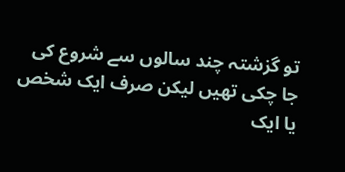تو گزشتہ چند سالوں سے شروع کی جا چکی تھیں لیکن صرف ایک شخص یا ایک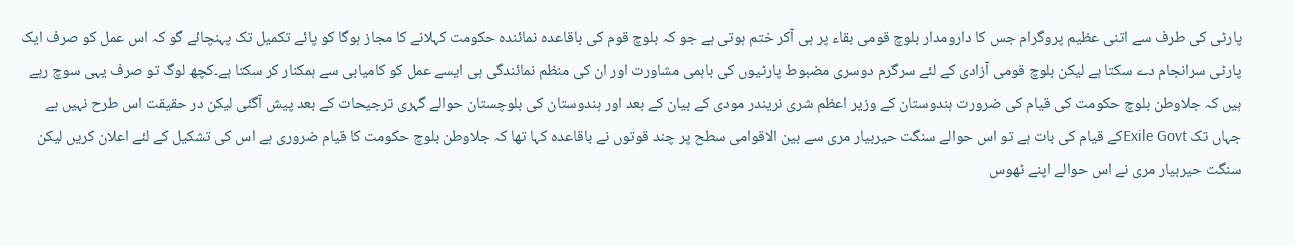پارٹی کی طرف سے اتنی عظیم پروگرام جس کا دارومدار بلوچ قومی بقاء پر ہی آکر ختم ہوتی ہے جو کہ بلوچ قوم کی باقاعدہ نمائندہ حکومت کہلانے کا مجاز ہوگا کو پائے تکمیل تک پہنچائے گو کہ اس عمل کو صرف ایک پارٹی سرانجام دے سکتا ہے لیکن بلوچ قومی آزادی کے لئے سرگرم دوسری مضبوط پارٹیوں کی باہمی مشاورت اور ان کی منظم نمائندگی ہی ایسے عمل کو کامیابی سے ہمکنار کر سکتا ہے۔کچھ لوگ تو صرف یہی سوچ رہے ہیں کہ جلاوطن بلوچ حکومت کی قیام کی ضرورت ہندوستان کے وزیر اعظم شری نریندر مودی کے بیان کے بعد اور ہندوستان کی بلوچستان حوالے گہری ترجیحات کے بعد پیش آگئی لیکن در حقیقت اس طرح نہیں ہے جہاں تک Exile Govtکے قیام کی بات ہے تو اس حوالے سنگت حیربیار مری سے بین الاقوامی سطح پر چند قوتوں نے باقاعدہ کہا تھا کہ جلاوطن بلوچ حکومت کا قیام ضروری ہے اس کی تشکیل کے لئے اعلان کریں لیکن سنگت حیربیار مری نے اس حوالے اپنے ٹھوس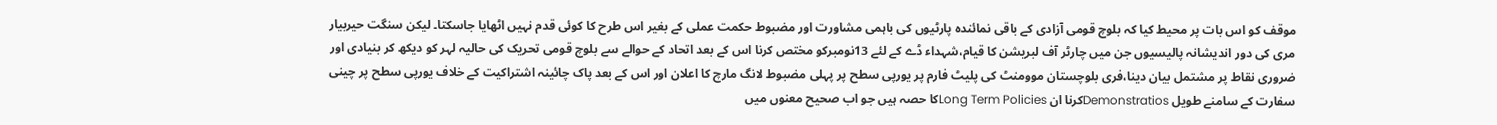موقف کو اس بات پر محیط کیا کہ بلوچ قومی آزادی کے باقی نمائندہ پارٹیوں کی باہمی مشاورت اور مضبوط حکمت عملی کے بغیر اس طرح کا کوئی قدم نہیں اٹھایا جاسکتا۔ لیکن سنگت حیربیار مری کی دور اندیشانہ پالیسیوں جن میں چارٹر آف لبریشن کا قیام،شہداء ڈے کے لئے 13نومبرکو مختص کرنا اس کے بعد اتحاد کے حوالے سے بلوچ قومی تحریک کی حالیہ لہر کو دیکھ کر بنیادی اور ضروری نقاط پر مشتمل بیان دینا،فری بلوچستان موومنٹ کی پلیٹ فارم پر یورپی سطح پر پہلی مضبوط لانگ مارچ کا اعلان اور اس کے بعد پاک چائینہ اشتراکیت کے خلاف یورپی سطح پر چینی سفارت کے سامنے طویل Demonstratiosکرنا ان Long Term Policiesکا حصہ ہیں جو اب صحیح معنوں میں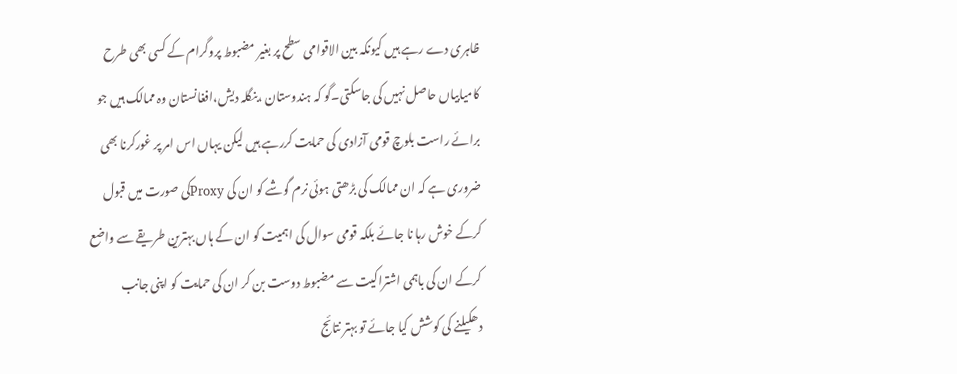ظاہری دے رہے ہیں کیونکہ بین الاقوامی سطح پر بغیر مضبوط پروگرام کے کسی بھی طرح کامیابیاں حاصل نہیں کی جاسکتی۔گو کہ ہندوستان ،بنگلہ دیش،افغانستان وہ ممالک ہیں جو برائے راست بلوچ قومی آزادی کی حمایت کررہے ہیں لیکن یہاں اس امر پر غورکرنا بھی ضروری ہے کہ ان ممالک کی بڑھتی ہوئی نرم گوشے کو ان کی Proxyکی صورت میں قبول کرکے خوش رہا نا جائے بلکہ قومی سوال کی اہمیت کو ان کے ہاں بہترین طریقے سے واضع کرکے ان کی باہمی اشتراکیت سے مضبوط دوست بن کر ان کی حمایت کو اپنی جانب دھکیلنے کی کوشش کیا جائے تو بہتر نتائج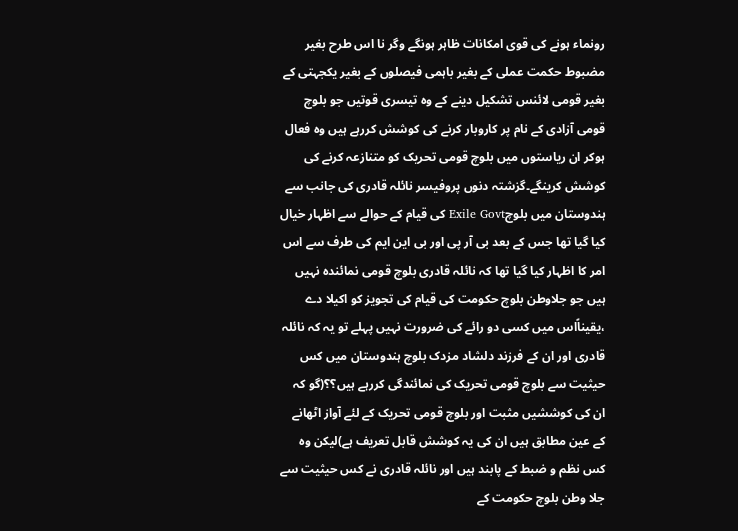رونماء ہونے کی قوی امکانات ظاہر ہونگے وگر نا اس طرح بغیر مضبوط حکمت عملی کے بغیر باہمی فیصلوں کے بغیر یکجہتی کے بغیر قومی لائنس تشکیل دینے کے وہ تیسری قوتیں جو بلوچ قومی آزادی کے نام پر کاروبار کرنے کی کوشش کررہے ہیں وہ فعال ہوکر ان ریاستوں میں بلوچ قومی تحریک کو متنازعہ کرنے کی کوشش کرینگے۔گزشتہ دنوں پروفیسر نائلہ قادری کی جانب سے ہندوستان میں بلوچExile Govt کی قیام کے حوالے سے اظہار خیال کیا گیا تھا جس کے بعد بی آر پی اور بی این ایم کی طرف سے اس امر کا اظہار کیا گیا تھا کہ نائلہ قادری بلوچ قومی نمائندہ نہیں ہیں جو جلاوطن بلوچ حکومت کی قیام کی تجویز کو اکیلا دے ،یقیناًاس میں کسی دو رائے کی ضرورت نہیں پہلے تو یہ کہ نائلہ قادری اور ان کے فرزند دلشاد مزدک بلوچ ہندوستان میں کس حیثیت سے بلوچ قومی تحریک کی نمائندگی کررہے ہیں؟؟(گو کہ ان کی کوششیں مثبت اور بلوچ قومی تحریک کے لئے آواز اٹھانے کے عین مطابق ہیں ان کی یہ کوشش قابل تعریف ہے)لیکن وہ کس نظم و ضبط کے پابند ہیں اور نائلہ قادری نے کس حیثیت سے جلا وطن بلوچ حکومت کے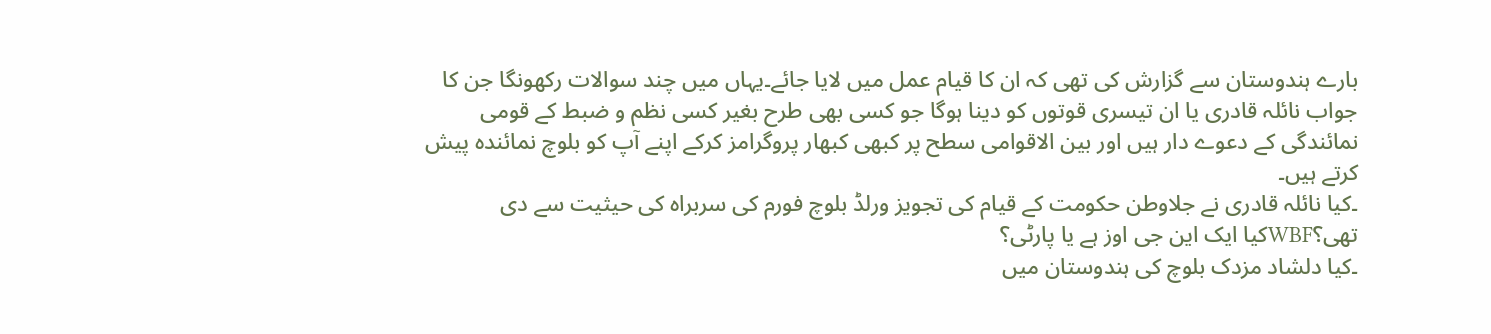بارے ہندوستان سے گزارش کی تھی کہ ان کا قیام عمل میں لایا جائے۔یہاں میں چند سوالات رکھونگا جن کا جواب نائلہ قادری یا ان تیسری قوتوں کو دینا ہوگا جو کسی بھی طرح بغیر کسی نظم و ضبط کے قومی نمائندگی کے دعوے دار ہیں اور بین الاقوامی سطح پر کبھی کبھار پروگرامز کرکے اپنے آپ کو بلوچ نمائندہ پیش کرتے ہیں۔
۔کیا نائلہ قادری نے جلاوطن حکومت کے قیام کی تجویز ورلڈ بلوچ فورم کی سربراہ کی حیثیت سے دی تھی؟WBFکیا ایک این جی اوز ہے یا پارٹی؟
۔کیا دلشاد مزدک بلوچ کی ہندوستان میں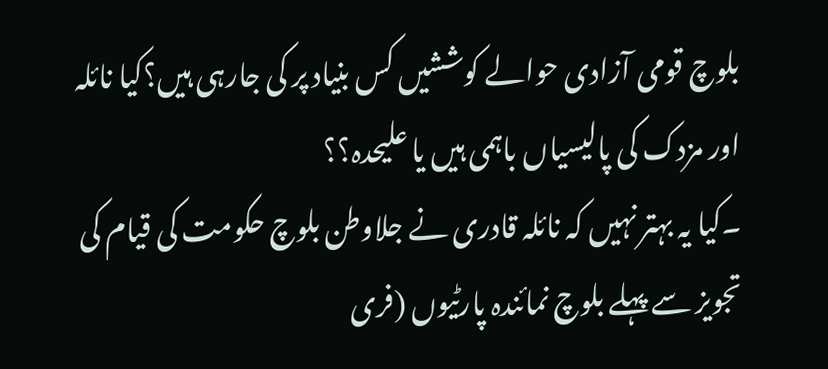بلوچ قومی آزادی حوالے کوششیں کس بنیاد پر کی جارہی ہیں؟کیا نائلہ اور مزدک کی پالیسیاں باہمی ہیں یا علیحدہ؟؟
۔کیا یہ بہتر نہیں کہ نائلہ قادری نے جلاوطن بلوچ حکومت کی قیام کی تجویز سے پہلے بلوچ نمائندہ پارٹیوں (فری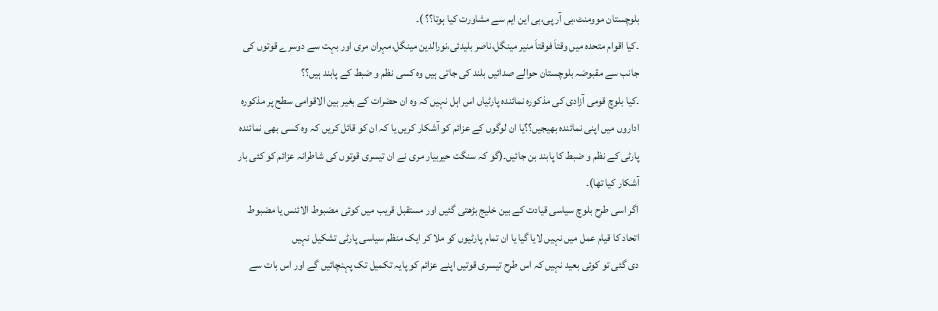بلوچستان موومنٹ،بی آر پی،بی این ایم سے مشاورت کیا ہوتا؟؟ )۔
۔کیا اقوام متحدہ میں وقتاَ فوقتاَ منیر مینگل،ناصر بلیدئی،نورالدین مینگل،مہران مری اور بہت سے دوسرے قوتوں کی جانب سے مقبوضہ بلوچستان حوالے صدائیں بلند کی جاتی ہیں وہ کسی نظم و ضبط کے پابند ہیں؟؟
۔کیا بلوچ قومی آزادی کی مذکورہ نمائندہ پارٹیاں اس اہل نہیں کہ وہ ان حضرات کے بغیر بین الاقوامی سطح پر مذکورہ اداروں میں اپنی نمائندہ بھیجیں؟؟یا ان لوگوں کے عزائم کو آشکار کریں یا کہ ان کو قائل کریں کہ وہ کسی بھی نمائندہ پارٹی کے نظم و ضبط کا پابند بن جائیں۔(گو کہ سنگت حیربیار مری نے ان تیسری قوتوں کی شاطرانہ عزائم کو کئی بار آشکار کیا تھا)۔
اگر اسی طرح بلوچ سیاسی قیادت کے بین خلیج بڑھتی گئیں اور مستقبل قریب میں کوئی مضبوط الائنس یا مضبوط اتحاد کا قیام عمل میں نہیں لایا گیا یا ان تمام پارٹیوں کو ملا کر ایک منظم سیاسی پارٹی تشکیل نہیں
دی گئی تو کوئی بعید نہیں کہ اس طرح تیسری قوتیں اپنے عزائم کو پایہ تکمیل تک پہنچائیں گے اور اس بات سے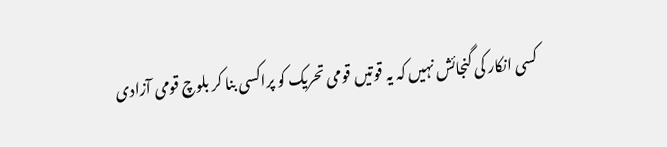کسی انکار کی گنجائش نہیں کہ یہ قوتیں قومی تحریک کو پراکسی بنا کر بلوچ قومی آزادی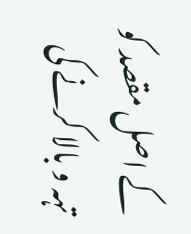کے اصل مقصد کو تہہ و بالا کرنے کی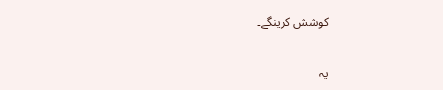کوشش کرینگے۔

یہ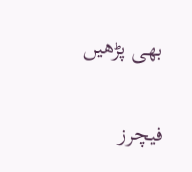بھی پڑھیں

فیچرز